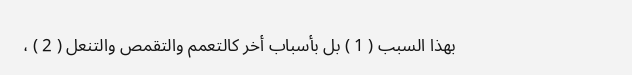بهذا السبب ( 1 ) بل بأسباب أخر كالتعمم والتقمص والتنعل ( 2 ) ،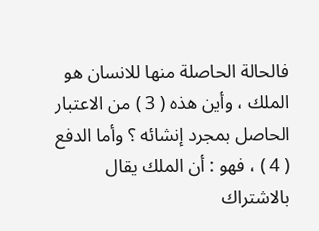فالحالة الحاصلة منها للانسان هو الملك ، وأين هذه ( 3 ) من الاعتبار
الحاصل بمجرد إنشائه ؟ وأما الدفع ( 4 ) ، فهو : أن الملك يقال
بالاشتراك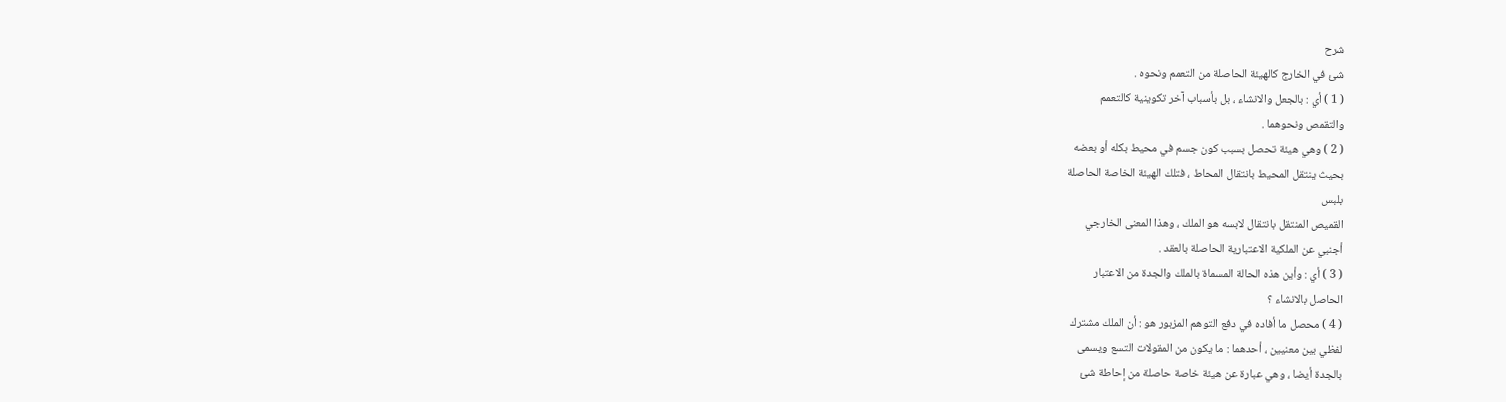شرح
شئ في الخارج كالهيئة الحاصلة من التعمم ونحوه .
( 1 ) أي : بالجعل والانشاء ، بل بأسباب آخر تكوينية كالتعمم
والتقمص ونحوهما .
( 2 ) وهي هيئة تحصل بسبب كون جسم في محيط بكله أو بعضه
بحيث ينتقل المحيط بانتقال المحاط ، فتلك الهيئة الخاصة الحاصلة
بلبس
القميص المنتقل بانتقال لابسه هو الملك ، وهذا المعنى الخارجي
أجنبي عن الملكية الاعتبارية الحاصلة بالعقد .
( 3 ) أي : وأين هذه الحالة المسماة بالملك والجدة من الاعتبار
الحاصل بالانشاء ؟
( 4 ) محصل ما أفاده في دفع التوهم المزبور هو : أن الملك مشترك
لفظي بين معنيين ، أحدهما : ما يكون من المقولات التسع ويسمى
بالجدة أيضا ، وهي عبارة عن هيئة خاصة حاصلة من إحاطة شئ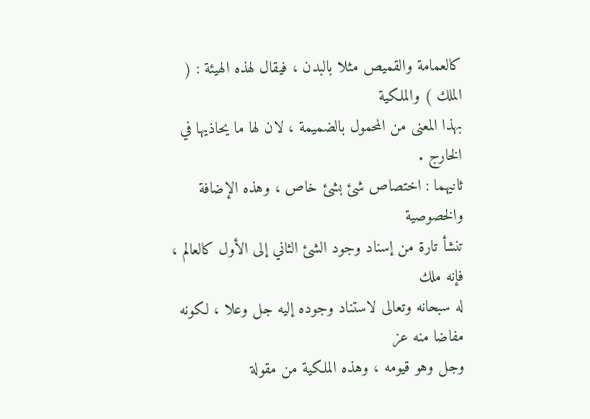كالعمامة والقميص مثلا بالبدن ، فيقال لهذه الهيئة : ( الملك ) والملكية
بهذا المعنى من المحمول بالضميمة ، لان لها ما يحاذيها في الخارج .
ثانيهما : اختصاص شئ بشئ خاص ، وهذه الإضافة والخصوصية
تنشأ تارة من إسناد وجود الشئ الثاني إلى الأول كالعالم ، فإنه ملك
له سبحانه وتعالى لاستناد وجوده إليه جل وعلا ، لكونه مفاضا منه عز
وجل وهو قيومه ، وهذه الملكية من مقولة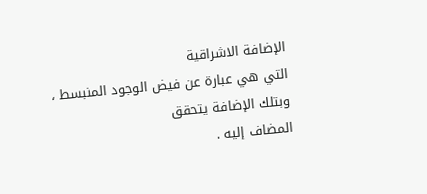الإضافة الاشراقية
التي هي عبارة عن فيض الوجود المنبسط ، وبتلك الإضافة يتحقق
المضاف إليه .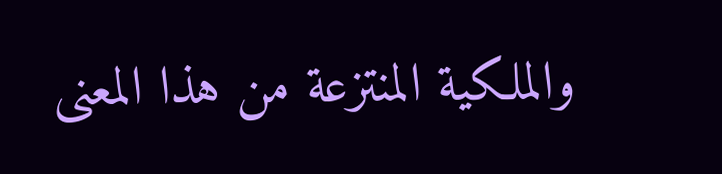والملكية المنتزعة من هذا المعنى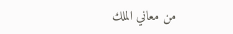من معاني الملك